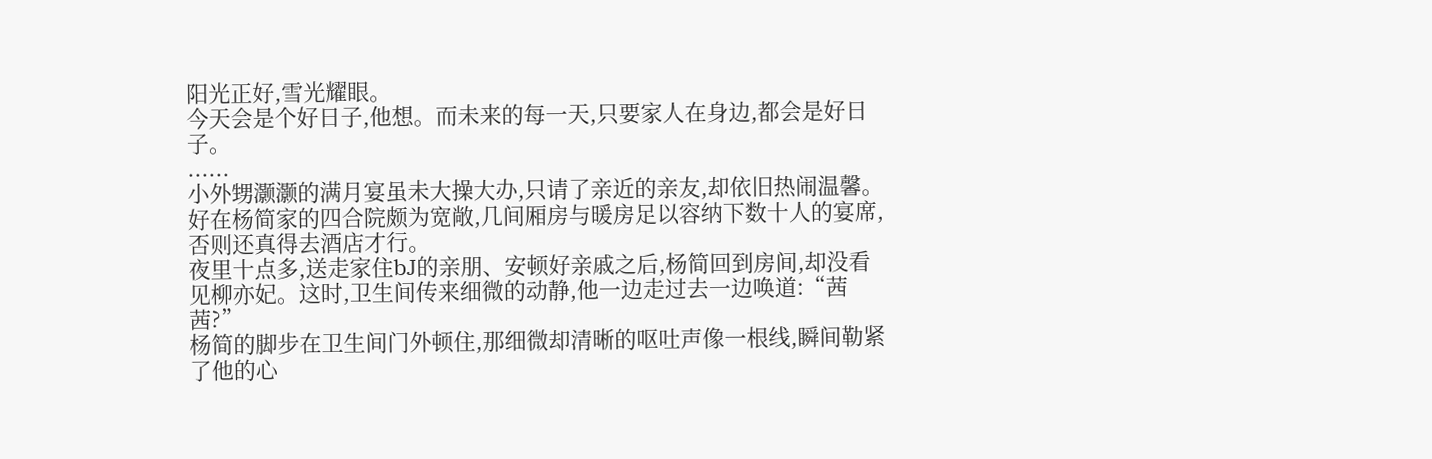阳光正好,雪光耀眼。
今天会是个好日子,他想。而未来的每一天,只要家人在身边,都会是好日子。
......
小外甥灏灏的满月宴虽未大操大办,只请了亲近的亲友,却依旧热闹温馨。
好在杨简家的四合院颇为宽敞,几间厢房与暖房足以容纳下数十人的宴席,否则还真得去酒店才行。
夜里十点多,送走家住bJ的亲朋、安顿好亲戚之后,杨简回到房间,却没看见柳亦妃。这时,卫生间传来细微的动静,他一边走过去一边唤道:“茜茜?”
杨简的脚步在卫生间门外顿住,那细微却清晰的呕吐声像一根线,瞬间勒紧了他的心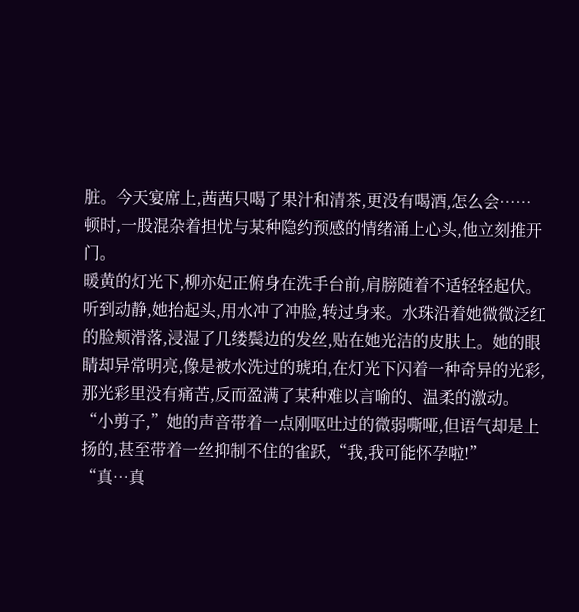脏。今天宴席上,茜茜只喝了果汁和清茶,更没有喝酒,怎么会……
顿时,一股混杂着担忧与某种隐约预感的情绪涌上心头,他立刻推开门。
暖黄的灯光下,柳亦妃正俯身在洗手台前,肩膀随着不适轻轻起伏。听到动静,她抬起头,用水冲了冲脸,转过身来。水珠沿着她微微泛红的脸颊滑落,浸湿了几缕鬓边的发丝,贴在她光洁的皮肤上。她的眼睛却异常明亮,像是被水洗过的琥珀,在灯光下闪着一种奇异的光彩,那光彩里没有痛苦,反而盈满了某种难以言喻的、温柔的激动。
“小剪子,”她的声音带着一点刚呕吐过的微弱嘶哑,但语气却是上扬的,甚至带着一丝抑制不住的雀跃,“我,我可能怀孕啦!”
“真…真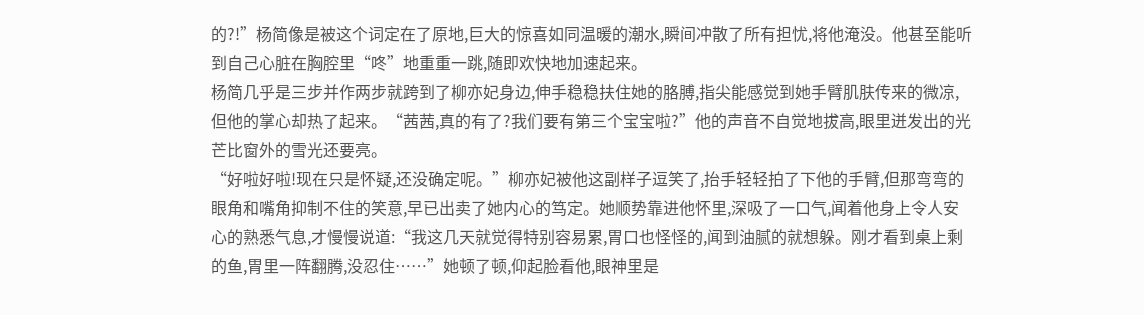的?!”杨简像是被这个词定在了原地,巨大的惊喜如同温暖的潮水,瞬间冲散了所有担忧,将他淹没。他甚至能听到自己心脏在胸腔里“咚”地重重一跳,随即欢快地加速起来。
杨简几乎是三步并作两步就跨到了柳亦妃身边,伸手稳稳扶住她的胳膊,指尖能感觉到她手臂肌肤传来的微凉,但他的掌心却热了起来。“茜茜,真的有了?我们要有第三个宝宝啦?”他的声音不自觉地拔高,眼里迸发出的光芒比窗外的雪光还要亮。
“好啦好啦!现在只是怀疑,还没确定呢。”柳亦妃被他这副样子逗笑了,抬手轻轻拍了下他的手臂,但那弯弯的眼角和嘴角抑制不住的笑意,早已出卖了她内心的笃定。她顺势靠进他怀里,深吸了一口气,闻着他身上令人安心的熟悉气息,才慢慢说道:“我这几天就觉得特别容易累,胃口也怪怪的,闻到油腻的就想躲。刚才看到桌上剩的鱼,胃里一阵翻腾,没忍住……”她顿了顿,仰起脸看他,眼神里是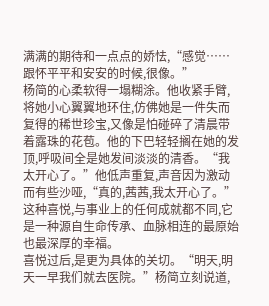满满的期待和一点点的娇怯,“感觉……跟怀平平和安安的时候,很像。”
杨简的心柔软得一塌糊涂。他收紧手臂,将她小心翼翼地环住,仿佛她是一件失而复得的稀世珍宝,又像是怕碰碎了清晨带着露珠的花苞。他的下巴轻轻搁在她的发顶,呼吸间全是她发间淡淡的清香。“我太开心了。”他低声重复,声音因为激动而有些沙哑,“真的,茜茜,我太开心了。”这种喜悦,与事业上的任何成就都不同,它是一种源自生命传承、血脉相连的最原始也最深厚的幸福。
喜悦过后,是更为具体的关切。“明天,明天一早我们就去医院。”杨简立刻说道,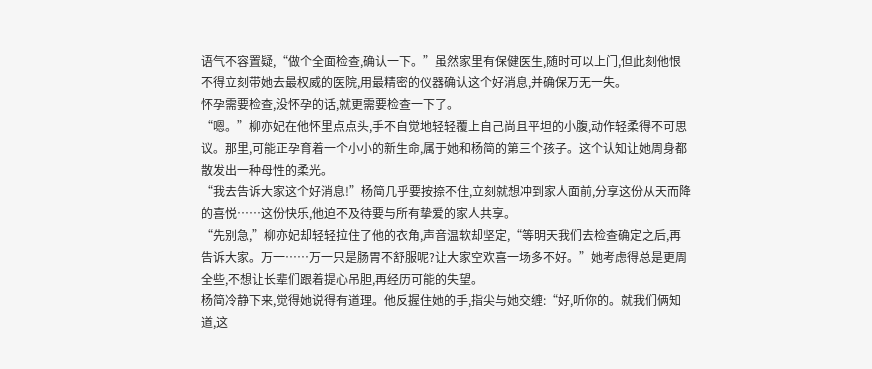语气不容置疑,“做个全面检查,确认一下。”虽然家里有保健医生,随时可以上门,但此刻他恨不得立刻带她去最权威的医院,用最精密的仪器确认这个好消息,并确保万无一失。
怀孕需要检查,没怀孕的话,就更需要检查一下了。
“嗯。”柳亦妃在他怀里点点头,手不自觉地轻轻覆上自己尚且平坦的小腹,动作轻柔得不可思议。那里,可能正孕育着一个小小的新生命,属于她和杨简的第三个孩子。这个认知让她周身都散发出一种母性的柔光。
“我去告诉大家这个好消息!”杨简几乎要按捺不住,立刻就想冲到家人面前,分享这份从天而降的喜悦……这份快乐,他迫不及待要与所有挚爱的家人共享。
“先别急,”柳亦妃却轻轻拉住了他的衣角,声音温软却坚定,“等明天我们去检查确定之后,再告诉大家。万一……万一只是肠胃不舒服呢?让大家空欢喜一场多不好。”她考虑得总是更周全些,不想让长辈们跟着提心吊胆,再经历可能的失望。
杨简冷静下来,觉得她说得有道理。他反握住她的手,指尖与她交缠:“好,听你的。就我们俩知道,这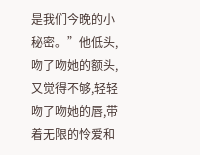是我们今晚的小秘密。”他低头,吻了吻她的额头,又觉得不够,轻轻吻了吻她的唇,带着无限的怜爱和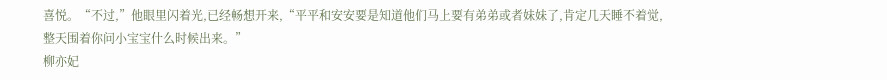喜悦。“不过,”他眼里闪着光,已经畅想开来,“平平和安安要是知道他们马上要有弟弟或者妹妹了,肯定几天睡不着觉,整天围着你问小宝宝什么时候出来。”
柳亦妃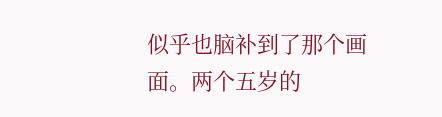似乎也脑补到了那个画面。两个五岁的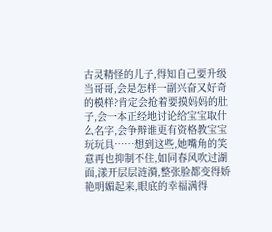古灵精怪的儿子,得知自己要升级当哥哥,会是怎样一副兴奋又好奇的模样?肯定会抢着要摸妈妈的肚子,会一本正经地讨论给宝宝取什么名字,会争辩谁更有资格教宝宝玩玩具……想到这些,她嘴角的笑意再也抑制不住,如同春风吹过湖面,漾开层层涟漪,整张脸都变得娇艳明媚起来,眼底的幸福满得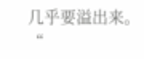几乎要溢出来。
“